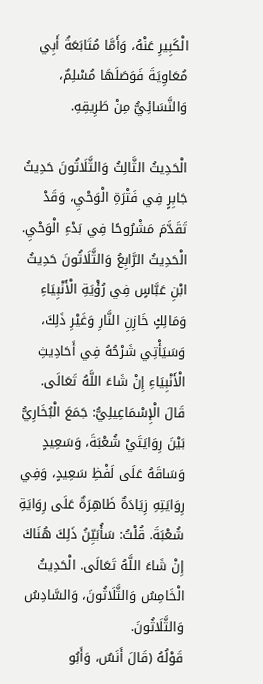الْكَبِيرِ عَنْهُ، وَأَمَّا مُتَابَعَةُ أَبِي مُعَاوِيَةَ فَوَصَلَهَا مُسْلِمٌ، وَالنَّسَائِيُّ مِنْ طَرِيقِهِ.

الْحَدِيثُ الثَّالِثُ وَالثَّلَاثُونَ حَدِيثُ جَابِرٍ فِي فَتْرَةِ الْوَحْيِ، وَقَدْ تَقَدَّمَ مَشْرُوحًا فِي بَدْءِ الْوَحْيِ.
الْحَدِيثُ الرَّابِعُ وَالثَّلَاثُونَ حَدِيثُ ابْنِ عَبَّاسٍ فِي رُؤْيَةِ الْأَنْبِيَاءِ وَمَالِكٍ خَازِنِ النَّارِ وَغَيْرِ ذَلِكَ، وَسَيَأْتِي شَرْحُهُ فِي أَحَادِيثِ الْأَنْبِيَاءِ إِنْ شَاءَ اللَّهُ تَعَالَى. قَالَ الْإِسْمَاعِيلِيُّ: جَمَعَ الْبُخَارِيُّ بَيْنَ رِوَايَتَيْ شُعْبَةَ، وَسَعِيدٍ وَسَاقَهُ عَلَى لَفْظِ سَعِيدٍ، وَفِي رِوَايَتِهِ زِيَادَةٌ ظَاهِرَةٌ عَلَى رِوَايَةِ شُعْبَةَ. قُلْتُ: سَأُبَيِّنُ ذَلِكَ هُنَاكَ إِنْ شَاءَ اللَّهُ تَعَالَى. الْحَدِيثُ الْخَامِسُ وَالثَّلَاثُونَ، وَالسَّادِسُ وَالثَّلَاثُونَ.
قَوْلُهُ (قَالَ أَنَسٌ، وَأَبُو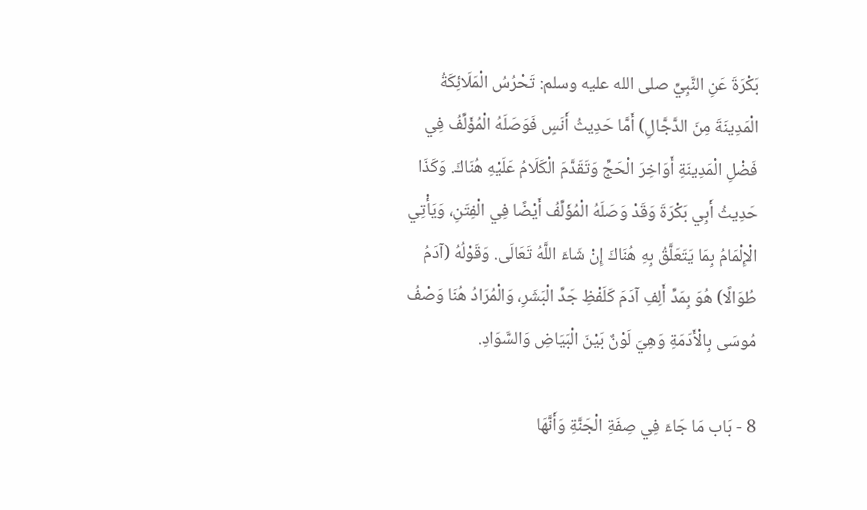بَكْرَةَ عَنِ النَّبِيِّ صلى الله عليه وسلم: تَحْرُسُ الْمَلَائِكَةُ الْمَدِينَةَ مِنَ الدَّجَّالِ) أَمَّا حَدِيثُ أَنَسٍ فَوَصَلَهُ الْمُؤَلِّفُ فِي فَضْلِ الْمَدِينَةِ أَوَاخِرَ الْحَجِّ وَتَقَدَّمَ الْكَلَامُ عَلَيْهِ هُنَاكَ. وَكَذَا حَدِيثُ أَبِي بَكْرَةَ وَقَدْ وَصَلَهُ الْمُؤَلِّفُ أَيْضًا فِي الْفِتَنِ، وَيَأْتِي الْإِلْمَامُ بِمَا يَتَعَلَّقُ بِهِ هُنَاكَ إِنْ شَاءَ اللَّهُ تَعَالَى. وَقَوْلُهُ (آدَمُ طُوَالًا) هُوَ بِمَدِّ أَلِفِ آدَمَ كَلَفْظِ جَدِّ الْبَشَرِ، وَالْمُرَادُ هُنَا وَصْفُ مُوسَى بِالْأَدَمَةِ وَهِيَ لَوْنٌ بَيْنَ الْبَيَاضِ وَالسَّوَادِ.

8 - بَاب مَا جَاءَ فِي صِفَةِ الْجَنَّةِ وَأَنَّهَا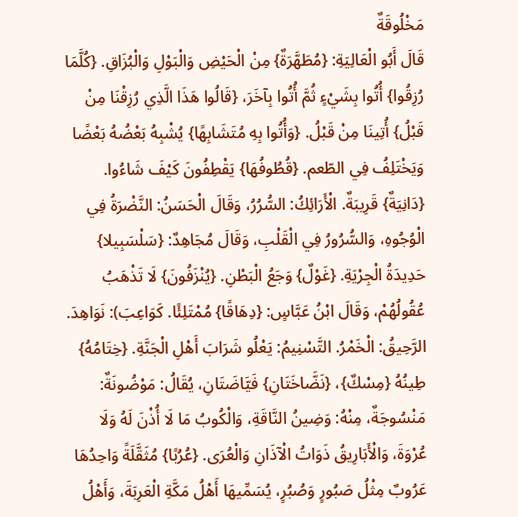مَخْلُوقَةٌ
قَالَ أَبُو الْعَالِيَةِ: {مُطَهَّرَةٌ} مِنْ الْحَيْضِ وَالْبَوْلِ وَالْبُزَاقِ. {كُلَّمَا رُزِقُوا} أُتُوا بِشَيْءٍ ثُمَّ أُتُوا بِآخَرَ، {قَالُوا هَذَا الَّذِي رُزِقْنَا مِنْ قَبْلُ} أُتِينَا مِنْ قَبْلُ. {وَأُتُوا بِهِ مُتَشَابِهًا} يُشْبِهُ بَعْضُهُ بَعْضًا وَيَخْتَلِفُ فِي الطّعم. {قُطُوفُهَا} يَقْطِفُونَ كَيْفَ شَاءُوا. {دَانِيَةٌ} قَرِيبَةٌ. الْأَرَائِكُ: السُّرُرُ، وَقَالَ الْحَسَنُ: النَّضْرَةُ فِي الْوُجُوهِ، وَالسُّرُورُ فِي الْقَلْبِ، وَقَالَ مُجَاهِدٌ: {سَلْسَبِيلا} حَدِيدَةُ الْجِرْيَةِ. {غَوْلٌ} وَجَعُ الْبَطْنِ. {يُنْزَفُونَ} لَا تَذْهَبُ عُقُولُهُمْ، وَقَالَ ابْنُ عَبَّاسٍ: {دِهَاقًا} مُمْتَلِئًا. كَوَاعِبَ): نَوَاهِدَ. الرَّحِيقُ: الْخَمْرُ. التَّسْنِيمُ: يَعْلُو شَرَابَ أَهْلِ الْجَنَّةِ. {خِتَامُهُ} طِينُهُ {مِسْكٌ}، {نَضَّاخَتَانِ} فَيَّاضَتَانِ، يُقَالُ: مَوْضُونَةٌ: مَنْسُوجَةٌ، مِنْهُ: وَضِينُ النَّاقَةِ، وَالْكُوبُ مَا لَا أُذْنَ لَهُ وَلَا عُرْوَةَ، وَالْأَبَارِيقُ ذَوَاتُ الْآذَانِ وَالْعُرَى. {عُرُبًا} مُثَقَّلَةً وَاحِدُهَا عَرُوبٌ مِثْلُ صَبُورٍ وَصُبُرٍ، يُسَمِّيهَا أَهْلُ مَكَّةِ الْعَرِبَةَ، وَأَهْلُ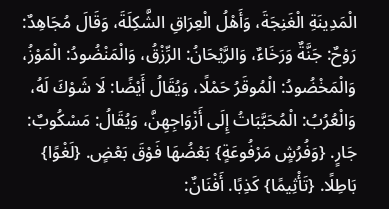الْمَدِينَةِ الْغَنِجَةَ، وَأَهْلُ الْعِرَاقِ الشَّكِلَةَ، وَقَالَ مُجَاهِدٌ: رَوْحٌ: جَنَّةٌ وَرَخَاءٌ، وَالرَّيْحَانُ: الرِّزْقُ، وَالْمَنْضُودُ: الْمَوْزُ، وَالْمَخْضُودُ: الْمُوقَرُ حَمْلًا، وَيُقَالُ أَيْضًا: لَا شَوْكَ لَهُ، وَالْعُرُبُ: الْمُحَبَّبَاتُ إِلَى أَزْوَاجِهِنَّ، وَيُقَالُ: مَسْكُوبٌ: جَارٍ. {وَفُرُشٍ مَرْفُوعَةٍ} بَعْضُهَا فَوْقَ بَعْضٍ. {لَغْوًا} بَاطِلًا. {تَأْثِيمًا} كَذِبًا. أَفْنَانٌ: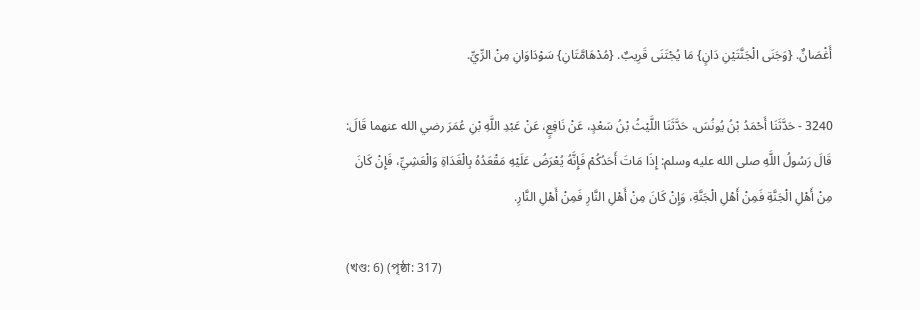أَغْصَانٌ. {وَجَنَى الْجَنَّتَيْنِ دَانٍ} مَا يُجْتَنَى قَرِيبٌ. {مُدْهَامَّتَانِ} سَوْدَاوَانِ مِنْ الرِّيِّ.

3240 - حَدَّثَنَا أَحْمَدُ بْنُ يُونُسَ، حَدَّثَنَا اللَّيْثُ بْنُ سَعْدٍ، عَنْ نَافِعٍ، عَنْ عَبْدِ اللَّهِ بْنِ عُمَرَ رضي الله عنهما قَالَ: قَالَ رَسُولُ اللَّهِ صلى الله عليه وسلم: إِذَا مَاتَ أَحَدُكُمْ فَإِنَّهُ يُعْرَضُ عَلَيْهِ مَقْعَدُهُ بِالْغَدَاةِ وَالْعَشِيِّ، فَإِنْ كَانَ مِنْ أَهْلِ الْجَنَّةِ فَمِنْ أَهْلِ الْجَنَّةِ، وَإِنْ كَانَ مِنْ أَهْلِ النَّارِ فَمِنْ أَهْلِ النَّارِ.

(খণ্ড: 6) (পৃষ্ঠা: 317)